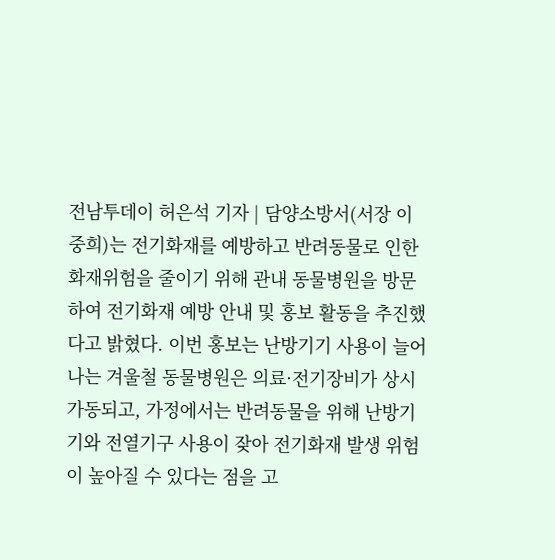전남투데이 허은석 기자 | 담양소방서(서장 이중희)는 전기화재를 예방하고 반려동물로 인한 화재위험을 줄이기 위해 관내 동물병원을 방문하여 전기화재 예방 안내 및 홍보 활동을 추진했다고 밝혔다. 이번 홍보는 난방기기 사용이 늘어나는 겨울철 동물병원은 의료·전기장비가 상시 가동되고, 가정에서는 반려동물을 위해 난방기기와 전열기구 사용이 잦아 전기화재 발생 위험이 높아질 수 있다는 점을 고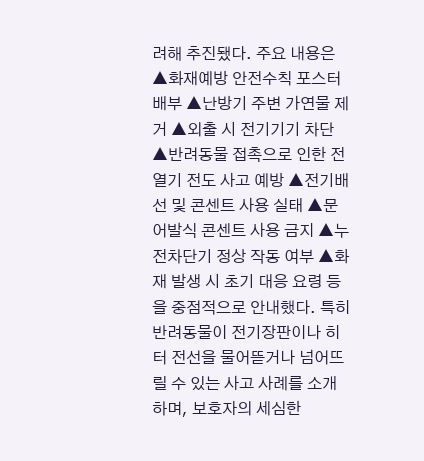려해 추진됐다. 주요 내용은 ▲화재예방 안전수칙 포스터 배부 ▲난방기 주변 가연물 제거 ▲외출 시 전기기기 차단 ▲반려동물 접촉으로 인한 전열기 전도 사고 예방 ▲전기배선 및 콘센트 사용 실태 ▲문어발식 콘센트 사용 금지 ▲누전차단기 정상 작동 여부 ▲화재 발생 시 초기 대응 요령 등을 중점적으로 안내했다. 특히 반려동물이 전기장판이나 히터 전선을 물어뜯거나 넘어뜨릴 수 있는 사고 사례를 소개하며, 보호자의 세심한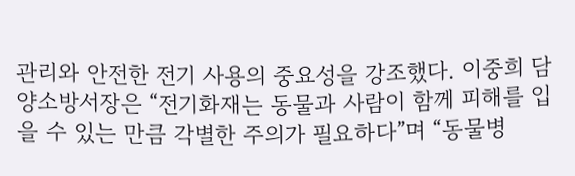관리와 안전한 전기 사용의 중요성을 강조했다. 이중희 담양소방서장은 “전기화재는 동물과 사람이 함께 피해를 입을 수 있는 만큼 각별한 주의가 필요하다”며 “동물병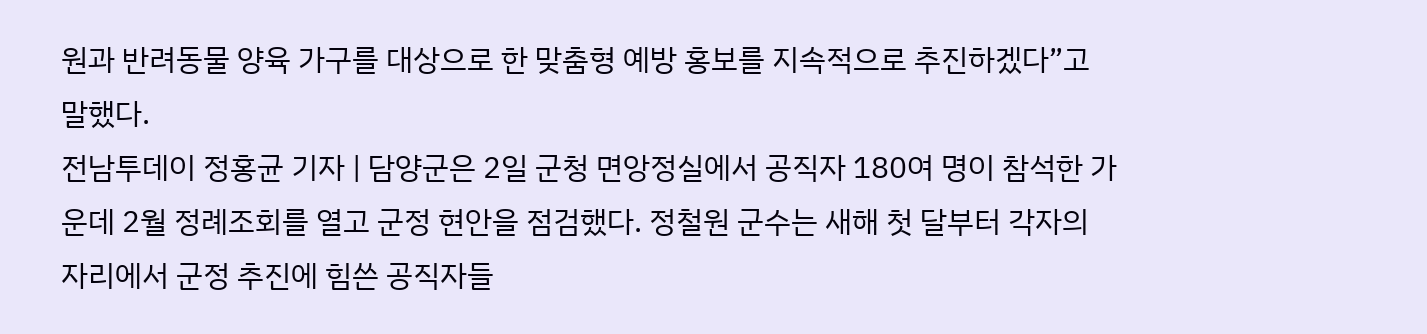원과 반려동물 양육 가구를 대상으로 한 맞춤형 예방 홍보를 지속적으로 추진하겠다”고 말했다.
전남투데이 정홍균 기자 | 담양군은 2일 군청 면앙정실에서 공직자 180여 명이 참석한 가운데 2월 정례조회를 열고 군정 현안을 점검했다. 정철원 군수는 새해 첫 달부터 각자의 자리에서 군정 추진에 힘쓴 공직자들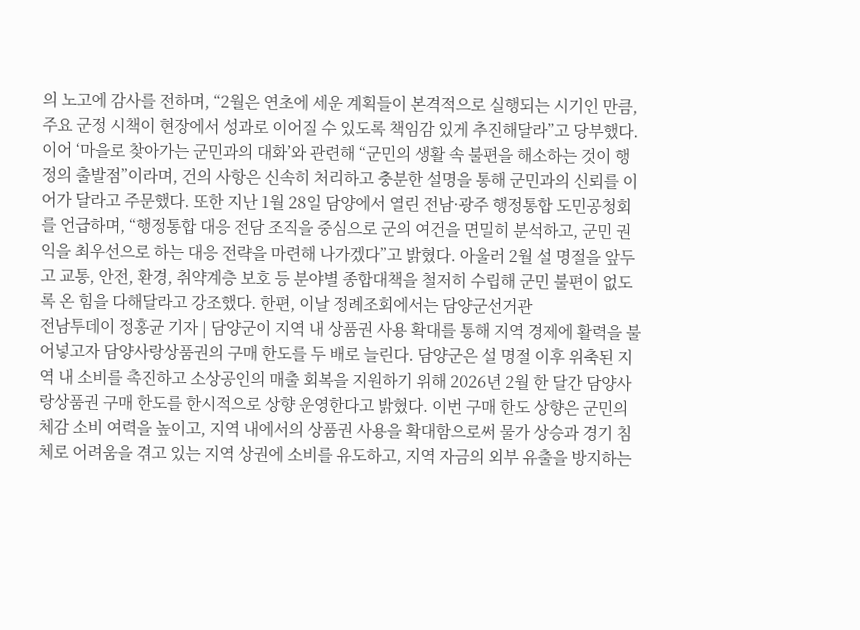의 노고에 감사를 전하며, “2월은 연초에 세운 계획들이 본격적으로 실행되는 시기인 만큼, 주요 군정 시책이 현장에서 성과로 이어질 수 있도록 책임감 있게 추진해달라”고 당부했다. 이어 ‘마을로 찾아가는 군민과의 대화’와 관련해 “군민의 생활 속 불편을 해소하는 것이 행정의 출발점”이라며, 건의 사항은 신속히 처리하고 충분한 설명을 통해 군민과의 신뢰를 이어가 달라고 주문했다. 또한 지난 1월 28일 담양에서 열린 전남·광주 행정통합 도민공청회를 언급하며, “행정통합 대응 전담 조직을 중심으로 군의 여건을 면밀히 분석하고, 군민 권익을 최우선으로 하는 대응 전략을 마련해 나가겠다”고 밝혔다. 아울러 2월 설 명절을 앞두고 교통, 안전, 환경, 취약계층 보호 등 분야별 종합대책을 철저히 수립해 군민 불편이 없도록 온 힘을 다해달라고 강조했다. 한편, 이날 정례조회에서는 담양군선거관
전남투데이 정홍균 기자 | 담양군이 지역 내 상품권 사용 확대를 통해 지역 경제에 활력을 불어넣고자 담양사랑상품권의 구매 한도를 두 배로 늘린다. 담양군은 설 명절 이후 위축된 지역 내 소비를 촉진하고 소상공인의 매출 회복을 지원하기 위해 2026년 2월 한 달간 담양사랑상품권 구매 한도를 한시적으로 상향 운영한다고 밝혔다. 이번 구매 한도 상향은 군민의 체감 소비 여력을 높이고, 지역 내에서의 상품권 사용을 확대함으로써 물가 상승과 경기 침체로 어려움을 겪고 있는 지역 상권에 소비를 유도하고, 지역 자금의 외부 유출을 방지하는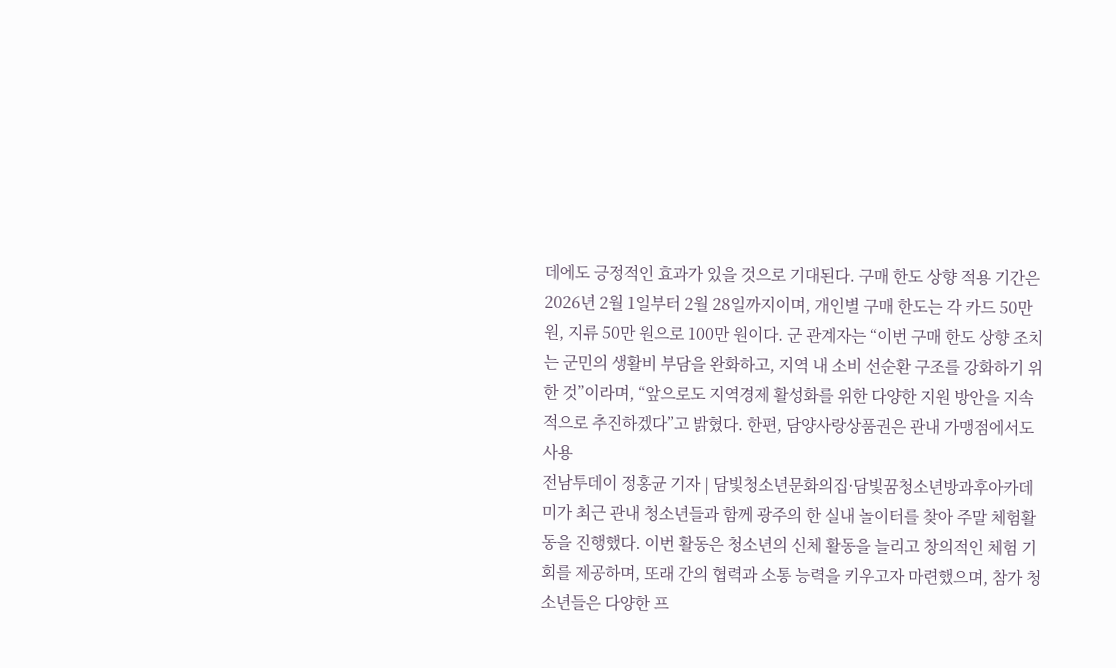데에도 긍정적인 효과가 있을 것으로 기대된다. 구매 한도 상향 적용 기간은 2026년 2월 1일부터 2월 28일까지이며, 개인별 구매 한도는 각 카드 50만 원, 지류 50만 원으로 100만 원이다. 군 관계자는 “이번 구매 한도 상향 조치는 군민의 생활비 부담을 완화하고, 지역 내 소비 선순환 구조를 강화하기 위한 것”이라며, “앞으로도 지역경제 활성화를 위한 다양한 지원 방안을 지속적으로 추진하겠다”고 밝혔다. 한편, 담양사랑상품권은 관내 가맹점에서도 사용
전남투데이 정홍균 기자 | 담빛청소년문화의집·담빛꿈청소년방과후아카데미가 최근 관내 청소년들과 함께 광주의 한 실내 놀이터를 찾아 주말 체험활동을 진행했다. 이번 활동은 청소년의 신체 활동을 늘리고 창의적인 체험 기회를 제공하며, 또래 간의 협력과 소통 능력을 키우고자 마련했으며, 참가 청소년들은 다양한 프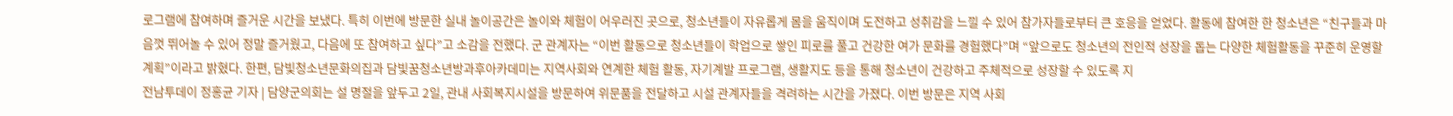로그램에 참여하며 즐거운 시간을 보냈다. 특히 이번에 방문한 실내 놀이공간은 놀이와 체험이 어우러진 곳으로, 청소년들이 자유롭게 몸을 움직이며 도전하고 성취감을 느낄 수 있어 참가자들로부터 큰 호응을 얻었다. 활동에 참여한 한 청소년은 “친구들과 마음껏 뛰어놀 수 있어 정말 즐거웠고, 다음에 또 참여하고 싶다”고 소감을 전했다. 군 관계자는 “이번 활동으로 청소년들이 학업으로 쌓인 피로를 풀고 건강한 여가 문화를 경험했다”며 “앞으로도 청소년의 전인적 성장을 돕는 다양한 체험활동을 꾸준히 운영할 계획”이라고 밝혔다. 한편, 담빛청소년문화의집과 담빛꿈청소년방과후아카데미는 지역사회와 연계한 체험 활동, 자기계발 프로그램, 생활지도 등을 통해 청소년이 건강하고 주체적으로 성장할 수 있도록 지
전남투데이 정홍균 기자 | 담양군의회는 설 명절을 앞두고 2일, 관내 사회복지시설을 방문하여 위문품을 전달하고 시설 관계자들을 격려하는 시간을 가졌다. 이번 방문은 지역 사회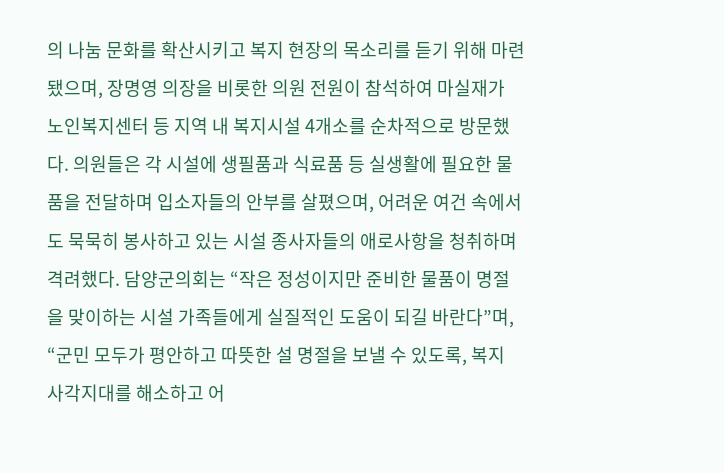의 나눔 문화를 확산시키고 복지 현장의 목소리를 듣기 위해 마련됐으며, 장명영 의장을 비롯한 의원 전원이 참석하여 마실재가 노인복지센터 등 지역 내 복지시설 4개소를 순차적으로 방문했다. 의원들은 각 시설에 생필품과 식료품 등 실생활에 필요한 물품을 전달하며 입소자들의 안부를 살폈으며, 어려운 여건 속에서도 묵묵히 봉사하고 있는 시설 종사자들의 애로사항을 청취하며 격려했다. 담양군의회는 “작은 정성이지만 준비한 물품이 명절을 맞이하는 시설 가족들에게 실질적인 도움이 되길 바란다”며, “군민 모두가 평안하고 따뜻한 설 명절을 보낼 수 있도록, 복지 사각지대를 해소하고 어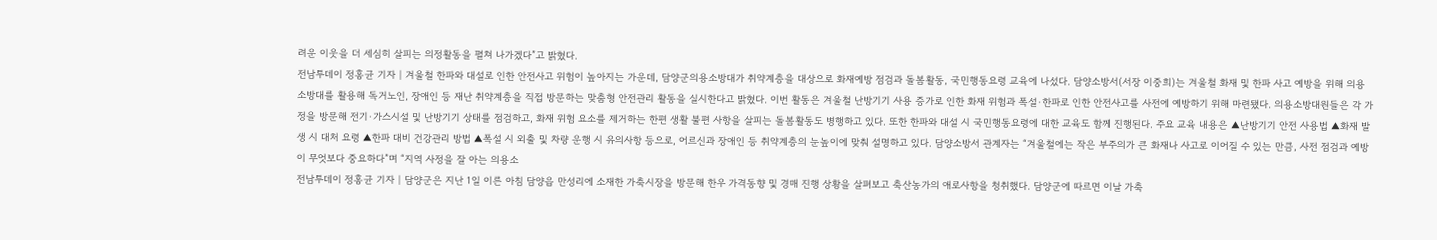려운 이웃을 더 세심히 살피는 의정활동을 펼쳐 나가겠다”고 밝혔다.
전남투데이 정홍균 기자 | 겨울철 한파와 대설로 인한 안전사고 위험이 높아지는 가운데, 담양군의용소방대가 취약계층을 대상으로 화재예방 점검과 돌봄활동, 국민행동요령 교육에 나섰다. 담양소방서(서장 이중희)는 겨울철 화재 및 한파 사고 예방을 위해 의용소방대를 활용해 독거노인, 장애인 등 재난 취약계층을 직접 방문하는 맞춤형 안전관리 활동을 실시한다고 밝혔다. 이번 활동은 겨울철 난방기기 사용 증가로 인한 화재 위험과 폭설·한파로 인한 안전사고를 사전에 예방하기 위해 마련됐다. 의용소방대원들은 각 가정을 방문해 전기·가스시설 및 난방기기 상태를 점검하고, 화재 위험 요소를 제거하는 한편 생활 불편 사항을 살피는 돌봄활동도 병행하고 있다. 또한 한파와 대설 시 국민행동요령에 대한 교육도 함께 진행된다. 주요 교육 내용은 ▲난방기기 안전 사용법 ▲화재 발생 시 대처 요령 ▲한파 대비 건강관리 방법 ▲폭설 시 외출 및 차량 운행 시 유의사항 등으로, 어르신과 장애인 등 취약계층의 눈높이에 맞춰 설명하고 있다. 담양소방서 관계자는 “겨울철에는 작은 부주의가 큰 화재나 사고로 이어질 수 있는 만큼, 사전 점검과 예방이 무엇보다 중요하다”며 “지역 사정을 잘 아는 의용소
전남투데이 정홍균 기자 | 담양군은 지난 1일 이른 아침 담양읍 만성리에 소재한 가축시장을 방문해 한우 가격동향 및 경매 진행 상황을 살펴보고 축산농가의 애로사항을 청취했다. 담양군에 따르면 이날 가축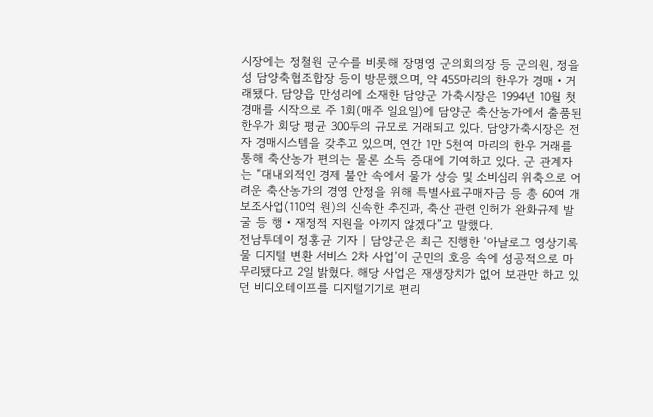시장에는 정철원 군수를 비롯해 장명영 군의회의장 등 군의원, 정을성 담양축협조합장 등이 방문했으며, 약 455마리의 한우가 경매‧거래됐다. 담양읍 만성리에 소재한 담양군 가축시장은 1994년 10월 첫 경매를 시작으로 주 1회(매주 일요일)에 담양군 축산농가에서 출품된 한우가 회당 평균 300두의 규모로 거래되고 있다. 담양가축시장은 전자 경매시스템을 갖추고 있으며, 연간 1만 5천여 마리의 한우 거래를 통해 축산농가 편의는 물론 소득 증대에 기여하고 있다. 군 관계자는 “대내외적인 경제 불안 속에서 물가 상승 및 소비심리 위축으로 어려운 축산농가의 경영 안정을 위해 특별사료구매자금 등 총 60여 개 보조사업(110억 원)의 신속한 추진과, 축산 관련 인허가 완화규제 발굴 등 행‧재정적 지원을 아끼지 않겠다”고 말했다.
전남투데이 정홍균 기자 | 담양군은 최근 진행한 ‘아날로그 영상기록물 디지털 변환 서비스 2차 사업’이 군민의 호응 속에 성공적으로 마무리됐다고 2일 밝혔다. 해당 사업은 재생장치가 없어 보관만 하고 있던 비디오테이프를 디지털기기로 편리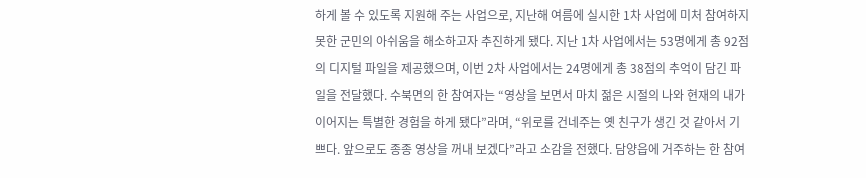하게 볼 수 있도록 지원해 주는 사업으로, 지난해 여름에 실시한 1차 사업에 미처 참여하지 못한 군민의 아쉬움을 해소하고자 추진하게 됐다. 지난 1차 사업에서는 53명에게 총 92점의 디지털 파일을 제공했으며, 이번 2차 사업에서는 24명에게 총 38점의 추억이 담긴 파일을 전달했다. 수북면의 한 참여자는 “영상을 보면서 마치 젊은 시절의 나와 현재의 내가 이어지는 특별한 경험을 하게 됐다”라며, “위로를 건네주는 옛 친구가 생긴 것 같아서 기쁘다. 앞으로도 종종 영상을 꺼내 보겠다”라고 소감을 전했다. 담양읍에 거주하는 한 참여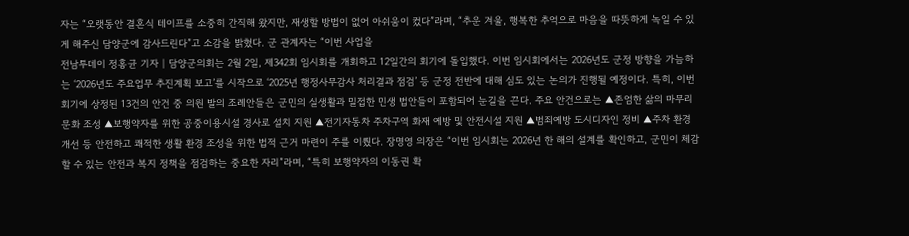자는 “오랫동안 결혼식 테이프를 소중히 간직해 왔지만, 재생할 방법이 없어 아쉬움이 컸다”라며, “추운 겨울, 행복한 추억으로 마음을 따뜻하게 녹일 수 있게 해주신 담양군에 감사드린다”고 소감을 밝혔다. 군 관계자는 “이번 사업을
전남투데이 정홍균 기자 | 담양군의회는 2월 2일, 제342회 임시회를 개회하고 12일간의 회기에 돌입했다. 이번 임시회에서는 2026년도 군정 방향을 가늠하는 ‘2026년도 주요업무 추진계획 보고’를 시작으로 ‘2025년 행정사무감사 처리결과 점검’ 등 군정 전반에 대해 심도 있는 논의가 진행될 예정이다. 특히, 이번 회기에 상정된 13건의 안건 중 의원 발의 조례안들은 군민의 실생활과 밀접한 민생 법안들이 포함되어 눈길을 끈다. 주요 안건으로는 ▲존엄한 삶의 마무리 문화 조성 ▲보행약자를 위한 공중이용시설 경사로 설치 지원 ▲전기자동차 주차구역 화재 예방 및 안전시설 지원 ▲범죄예방 도시디자인 정비 ▲주차 환경 개선 등 안전하고 쾌적한 생활 환경 조성을 위한 법적 근거 마련이 주를 이뤘다. 장명영 의장은 “이번 임시회는 2026년 한 해의 설계를 확인하고, 군민이 체감할 수 있는 안전과 복지 정책을 점검하는 중요한 자리”라며, “특히 보행약자의 이동권 확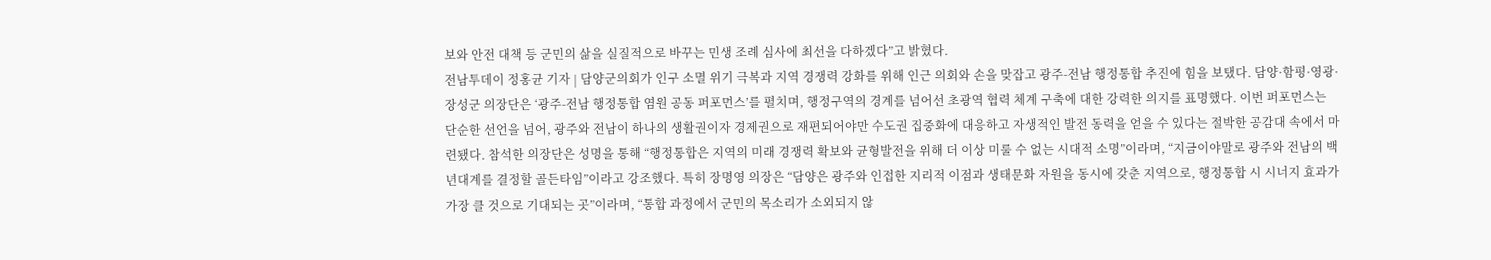보와 안전 대책 등 군민의 삶을 실질적으로 바꾸는 민생 조례 심사에 최선을 다하겠다”고 밝혔다.
전남투데이 정홍균 기자 | 담양군의회가 인구 소멸 위기 극복과 지역 경쟁력 강화를 위해 인근 의회와 손을 맞잡고 광주-전남 행정통합 추진에 힘을 보탰다. 담양·함평·영광·장성군 의장단은 ‘광주-전남 행정통합 염원 공동 퍼포먼스’를 펼치며, 행정구역의 경계를 넘어선 초광역 협력 체계 구축에 대한 강력한 의지를 표명했다. 이번 퍼포먼스는 단순한 선언을 넘어, 광주와 전남이 하나의 생활권이자 경제권으로 재편되어야만 수도권 집중화에 대응하고 자생적인 발전 동력을 얻을 수 있다는 절박한 공감대 속에서 마련됐다. 참석한 의장단은 성명을 통해 “행정통합은 지역의 미래 경쟁력 확보와 균형발전을 위해 더 이상 미룰 수 없는 시대적 소명”이라며, “지금이야말로 광주와 전남의 백년대계를 결정할 골든타임”이라고 강조했다. 특히 장명영 의장은 “담양은 광주와 인접한 지리적 이점과 생태문화 자원을 동시에 갖춘 지역으로, 행정통합 시 시너지 효과가 가장 클 것으로 기대되는 곳”이라며, “통합 과정에서 군민의 목소리가 소외되지 않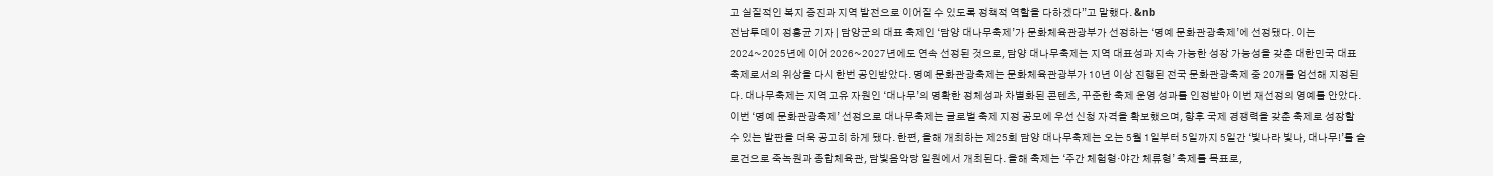고 실질적인 복지 증진과 지역 발전으로 이어질 수 있도록 정책적 역할을 다하겠다”고 말했다. &nb
전남투데이 정홍균 기자 | 담양군의 대표 축제인 ‘담양 대나무축제’가 문화체육관광부가 선정하는 ‘명예 문화관광축제’에 선정됐다. 이는 2024~2025년에 이어 2026~2027년에도 연속 선정된 것으로, 담양 대나무축제는 지역 대표성과 지속 가능한 성장 가능성을 갖춘 대한민국 대표 축제로서의 위상을 다시 한번 공인받았다. 명예 문화관광축제는 문화체육관광부가 10년 이상 진행된 전국 문화관광축제 중 20개를 엄선해 지정된다. 대나무축제는 지역 고유 자원인 ‘대나무’의 명확한 정체성과 차별화된 콘텐츠, 꾸준한 축제 운영 성과를 인정받아 이번 재선정의 영예를 안았다. 이번 ‘명예 문화관광축제’ 선정으로 대나무축제는 글로벌 축제 지정 공모에 우선 신청 자격을 확보했으며, 향후 국제 경쟁력을 갖춘 축제로 성장할 수 있는 발판을 더욱 공고히 하게 됐다. 한편, 올해 개최하는 제25회 담양 대나무축제는 오는 5월 1일부터 5일까지 5일간 ‘빛나라 빛나, 대나무!’를 슬로건으로 죽녹원과 종합체육관, 담빛음악당 일원에서 개최된다. 올해 축제는 ‘주간 체험형·야간 체류형’ 축제를 목표로,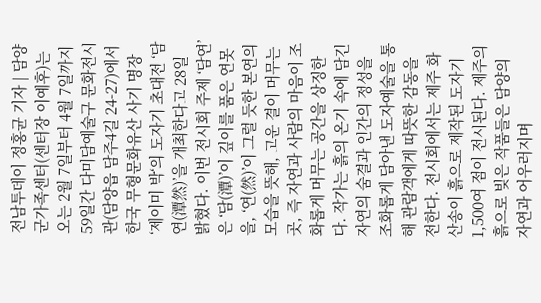전남투데이 정홍균 기자 | 담양군가족센터(센터장 이예후)는 오는 2월 7일부터 4월 7일까지 59일간 다미담예술구 문화전시관(담양읍 담주4길 24-27)에서 한국 무형문화유산 사기 명장 ‘제이미 박‘의 도자기 초대전 ‘담연(潭然)’을 개최한다고 28일 밝혔다. 이번 전시회 주제 ‘담연’은 ‘담(潭)’이 깊이를 품은 연못을, ‘연(然)’이 그럴 듯한 본연의 모습을 뜻해, 고운 결이 머무는 곳, 즉 자연과 사람의 마음이 조화롭게 머무는 공간을 상징한다. 작가는 흙의 온기 속에 담긴 자연의 숨결과 인간의 정성을 조화롭게 담아낸 도자예술을 통해 관람객에게 따뜻한 감동을 전한다. 전시회에서는 제주 화산송이 흙으로 제작된 도자기 1,500여 점이 전시된다. 제주의 흙으로 빚은 작품들은 담양의 자연과 어우러지며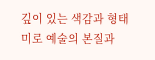깊이 있는 색감과 형태미로 예술의 본질과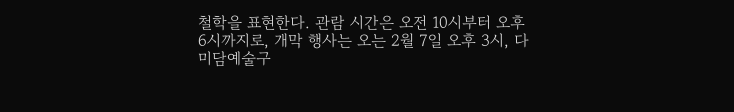철학을 표현한다. 관람 시간은 오전 10시부터 오후 6시까지로, 개막 행사는 오는 2월 7일 오후 3시, 다미담예술구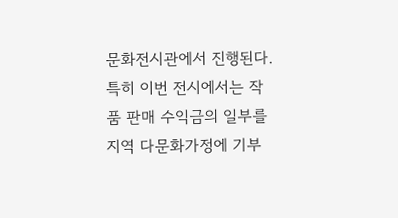문화전시관에서 진행된다. 특히 이번 전시에서는 작품 판매 수익금의 일부를 지역 다문화가정에 기부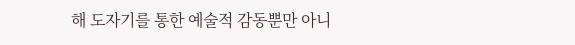해 도자기를 통한 예술적 감동뿐만 아니